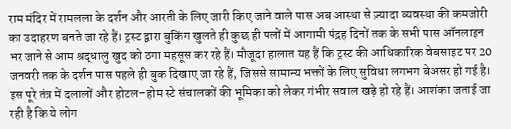राम मंदिर में रामलला के दर्शन और आरती के लिए जारी किए जाने वाले पास अब आस्था से ज़्यादा व्यवस्था की कमजोरी का उदाहरण बनते जा रहे हैं। ट्रस्ट द्वारा बुकिंग खुलते ही कुछ ही पलों में आगामी पंद्रह दिनों तक के सभी पास ऑनलाइन भर जाने से आम श्रद्धालु खुद को ठगा महसूस कर रहे हैं। मौजूदा हालात यह हैं कि ट्रस्ट की आधिकारिक वेबसाइट पर 20 जनवरी तक के दर्शन पास पहले ही बुक दिखाए जा रहे हैं, जिससे सामान्य भक्तों के लिए सुविधा लगभग बेअसर हो गई है।
इस पूरे तंत्र में दलालों और होटल–होम स्टे संचालकों की भूमिका को लेकर गंभीर सवाल खड़े हो रहे हैं। आशंका जताई जा रही है कि ये लोग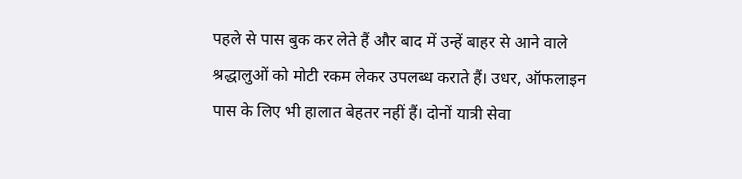पहले से पास बुक कर लेते हैं और बाद में उन्हें बाहर से आने वाले श्रद्धालुओं को मोटी रकम लेकर उपलब्ध कराते हैं। उधर, ऑफलाइन पास के लिए भी हालात बेहतर नहीं हैं। दोनों यात्री सेवा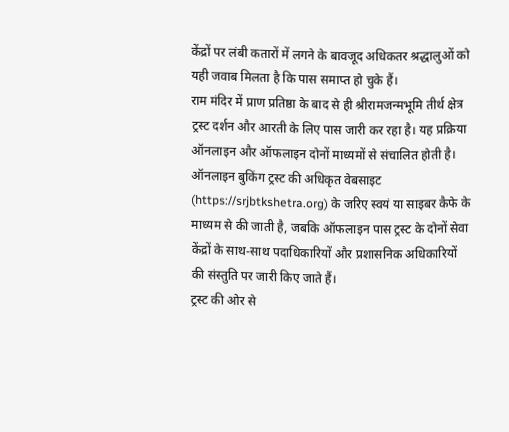केंद्रों पर लंबी कतारों में लगने के बावजूद अधिकतर श्रद्धालुओं को यही जवाब मिलता है कि पास समाप्त हो चुके हैं।
राम मंदिर में प्राण प्रतिष्ठा के बाद से ही श्रीरामजन्मभूमि तीर्थ क्षेत्र ट्रस्ट दर्शन और आरती के लिए पास जारी कर रहा है। यह प्रक्रिया ऑनलाइन और ऑफलाइन दोनों माध्यमों से संचालित होती है। ऑनलाइन बुकिंग ट्रस्ट की अधिकृत वेबसाइट (https://srjbtkshetra.org) के जरिए स्वयं या साइबर कैफे के माध्यम से की जाती है, जबकि ऑफलाइन पास ट्रस्ट के दोनों सेवा केंद्रों के साथ-साथ पदाधिकारियों और प्रशासनिक अधिकारियों की संस्तुति पर जारी किए जाते हैं।
ट्रस्ट की ओर से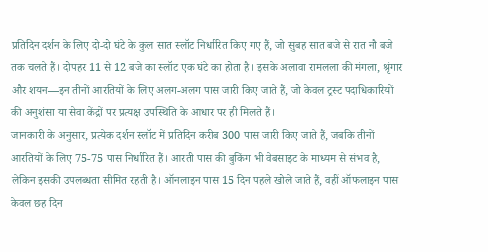प्रतिदिन दर्शन के लिए दो-दो घंटे के कुल सात स्लॉट निर्धारित किए गए हैं, जो सुबह सात बजे से रात नौ बजे तक चलते हैं। दोपहर 11 से 12 बजे का स्लॉट एक घंटे का होता है। इसके अलावा रामलला की मंगला, श्रृंगार और शयन—इन तीनों आरतियों के लिए अलग-अलग पास जारी किए जाते हैं, जो केवल ट्रस्ट पदाधिकारियों की अनुशंसा या सेवा केंद्रों पर प्रत्यक्ष उपस्थिति के आधार पर ही मिलते हैं।
जानकारी के अनुसार, प्रत्येक दर्शन स्लॉट में प्रतिदिन करीब 300 पास जारी किए जाते हैं, जबकि तीनों आरतियों के लिए 75-75 पास निर्धारित हैं। आरती पास की बुकिंग भी वेबसाइट के माध्यम से संभव है, लेकिन इसकी उपलब्धता सीमित रहती है। ऑनलाइन पास 15 दिन पहले खोले जाते हैं, वहीं ऑफलाइन पास केवल छह दिन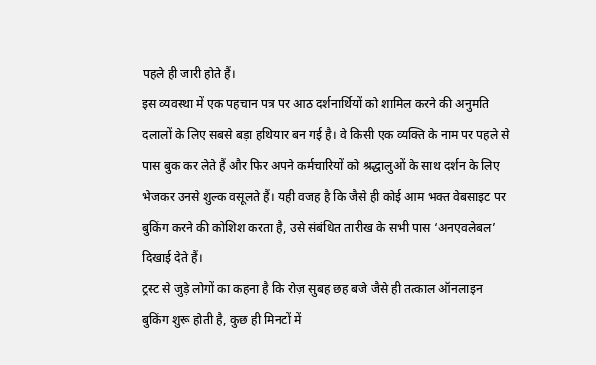पहले ही जारी होते हैं।
इस व्यवस्था में एक पहचान पत्र पर आठ दर्शनार्थियों को शामिल करने की अनुमति दलालों के लिए सबसे बड़ा हथियार बन गई है। वे किसी एक व्यक्ति के नाम पर पहले से पास बुक कर लेते हैं और फिर अपने कर्मचारियों को श्रद्धालुओं के साथ दर्शन के लिए भेजकर उनसे शुल्क वसूलते हैं। यही वजह है कि जैसे ही कोई आम भक्त वेबसाइट पर बुकिंग करने की कोशिश करता है, उसे संबंधित तारीख के सभी पास ‘अनएवलेबल’ दिखाई देते हैं।
ट्रस्ट से जुड़े लोगों का कहना है कि रोज़ सुबह छह बजे जैसे ही तत्काल ऑनलाइन बुकिंग शुरू होती है, कुछ ही मिनटों में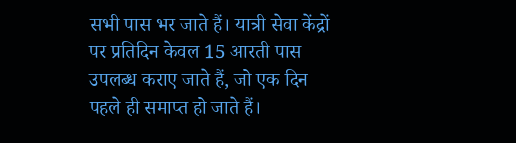सभी पास भर जाते हैं। यात्री सेवा केंद्रों पर प्रतिदिन केवल 15 आरती पास उपलब्ध कराए जाते हैं, जो एक दिन पहले ही समाप्त हो जाते हैं।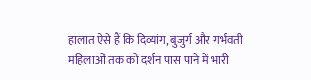हालात ऐसे हैं कि दिव्यांग, बुजुर्ग और गर्भवती महिलाओं तक को दर्शन पास पाने में भारी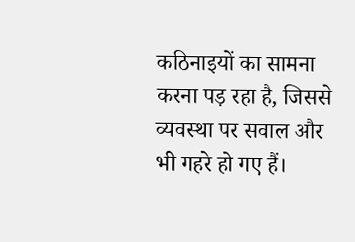कठिनाइयों का सामना करना पड़ रहा है, जिससे व्यवस्था पर सवाल और भी गहरे हो गए हैं।